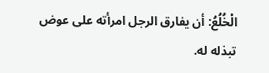الْخُلُعُ: أن يفارق الرجل امرأته على عوض تبذله له.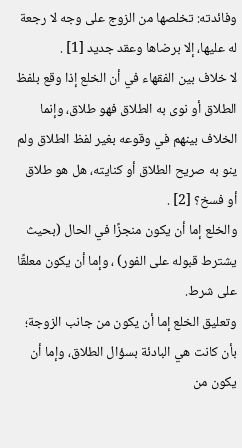وفائدته: تخلصها من الزوج على وجه لا رجعة له عليها، إلا برضاها وعقد جديد [1] .
لا خلاف بين الفقهاء في أن الخلع إذا وقع بلفظ الطلاق أو نوى به الطلاق فهو طلاق، وإنما الخلاف بينهم في وقوعه بغير لفظ الطلاق ولم ينو به صريح الطلاق أو كنايته، هل هو طلاق أو فسخ؟ [2] .
والخلع إما أن يكون منجزًا في الحال (بحيث يشترط قبوله على الفور) ، وإما أن يكون معلقًا على شرط.
وتعليق الخلع إما أن يكون من جانب الزوجة؛ بأن كانت هي البادئة بسؤال الطلاق، وإما أن يكون من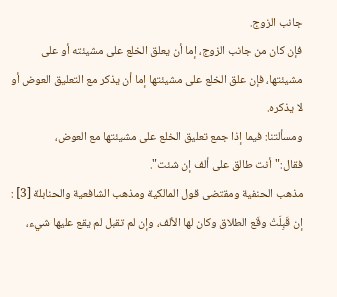جانب الزوج.
فإن كان من جانب الزوج، إما أن يعلق الخلع على مشيئته أو على مشيئتها، فإن علق الخلع على مشيئتها إما أن يذكر مع التعليق العوض أو لا يذكره.
ومسألتنا: فيما إذا جمع تعليق الخلع على مشيئتها مع العوض، فقال:"أنت طالق على ألف إن شئت".
مذهب الحنفية ومقتضى قول المالكية ومذهب الشافعية والحنابلة [3] : إن قَبِلَتْ وقَع الطلاق وكان لها الألف، وإن لم تقبل لم يقع عليها شيء،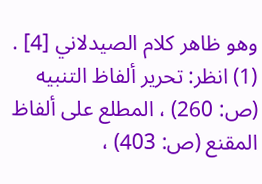وهو ظاهر كلام الصيدلاني [4] .
(1) انظر: تحرير ألفاظ التنبيه (ص: 260) ، المطلع على ألفاظ المقنع (ص: 403) ،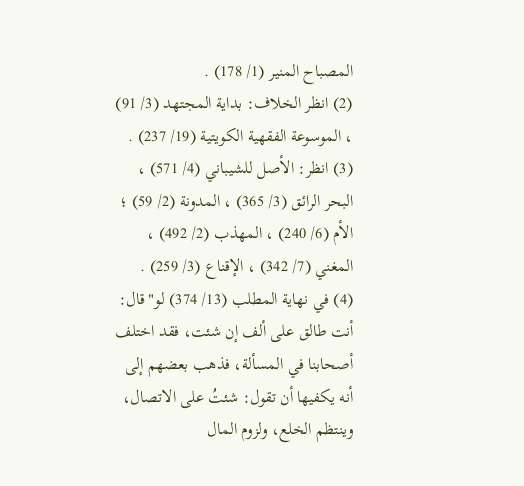المصباح المنير (1/ 178) .
(2) انظر الخلاف: بداية المجتهد (3/ 91) ، الموسوعة الفقهية الكويتية (19/ 237) .
(3) انظر: الأصل للشيباني (4/ 571) ، البحر الرائق (3/ 365) ، المدونة (2/ 59) ؛ الأم (6/ 240) ، المهذب (2/ 492) ، المغني (7/ 342) ، الإقناع (3/ 259) .
(4) في نهاية المطلب (13/ 374) لو"قال: أنت طالق على ألف إن شئت، فقد اختلف أصحابنا في المسألة، فذهب بعضهم إلى أنه يكفيها أن تقول: شئتُ على الاتصال، وينتظم الخلع، ولزوم المال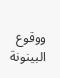ووقوع البينونة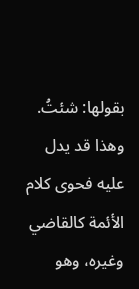بقولها: شئتُ. وهذا قد يدل عليه فحوى كلام الأئمة كالقاضي وغيره، وهو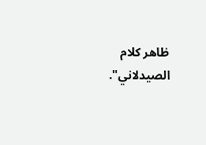ظاهر كلام الصيدلاني".